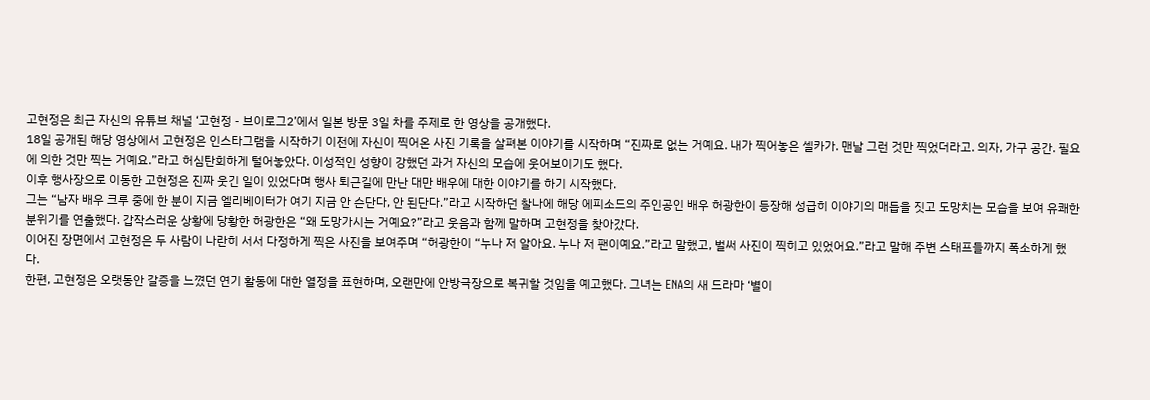고현정은 최근 자신의 유튜브 채널 ‘고현정 - 브이로그2’에서 일본 방문 3일 차를 주제로 한 영상을 공개했다.
18일 공개된 해당 영상에서 고현정은 인스타그램을 시작하기 이전에 자신이 찍어온 사진 기록을 살펴본 이야기를 시작하며 “진짜로 없는 거예요. 내가 찍어놓은 셀카가. 맨날 그런 것만 찍었더라고. 의자, 가구 공간. 필요에 의한 것만 찍는 거예요.”라고 허심탄회하게 털어놓았다. 이성적인 성향이 강했던 과거 자신의 모습에 웃어보이기도 했다.
이후 행사장으로 이동한 고현정은 진짜 웃긴 일이 있었다며 행사 퇴근길에 만난 대만 배우에 대한 이야기를 하기 시작했다.
그는 “남자 배우 크루 중에 한 분이 지금 엘리베이터가 여기 지금 안 슨단다, 안 된단다.”라고 시작하던 찰나에 해당 에피소드의 주인공인 배우 허광한이 등장해 성급히 이야기의 매듭을 짓고 도망치는 모습을 보여 유쾌한 분위기를 연출했다. 갑작스러운 상황에 당황한 허광한은 “왜 도망가시는 거예요?”라고 웃음과 함께 말하며 고현정을 찾아갔다.
이어진 장면에서 고현정은 두 사람이 나란히 서서 다정하게 찍은 사진을 보여주며 “허광한이 “누나 저 알아요. 누나 저 팬이예요.”라고 말했고, 벌써 사진이 찍히고 있었어요.”라고 말해 주변 스태프들까지 폭소하게 했다.
한편, 고현정은 오랫동안 갈증을 느꼈던 연기 활동에 대한 열정을 표현하며, 오랜만에 안방극장으로 복귀할 것임을 예고했다. 그녀는 ENA의 새 드라마 ‘별이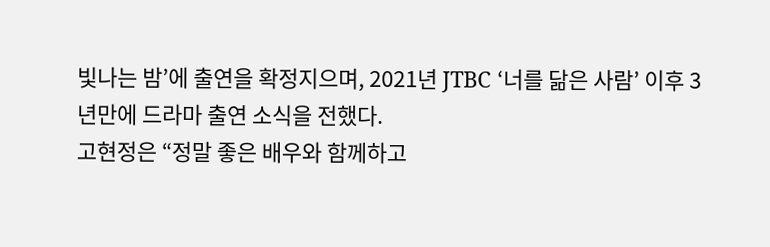빛나는 밤’에 출연을 확정지으며, 2021년 JTBC ‘너를 닮은 사람’ 이후 3년만에 드라마 출연 소식을 전했다.
고현정은 “정말 좋은 배우와 함께하고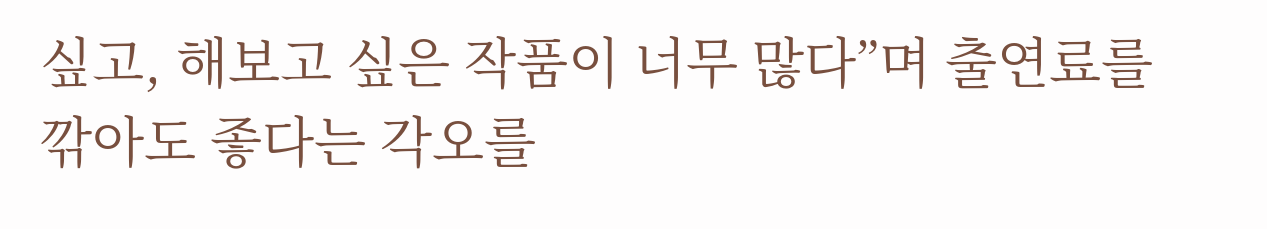싶고, 해보고 싶은 작품이 너무 많다”며 출연료를 깎아도 좋다는 각오를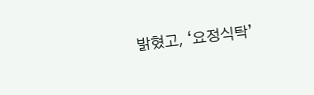밝혔고, ‘요정식탁’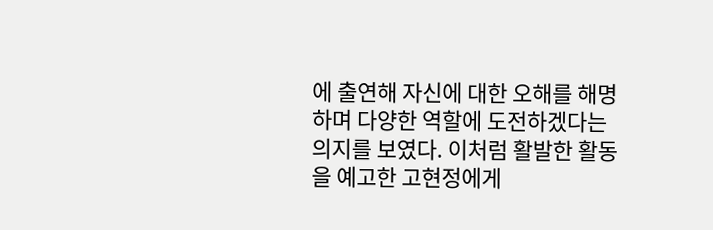에 출연해 자신에 대한 오해를 해명하며 다양한 역할에 도전하겠다는 의지를 보였다. 이처럼 활발한 활동을 예고한 고현정에게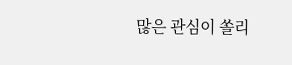많은 관심이 쏠리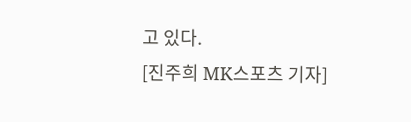고 있다.
[진주희 MK스포츠 기자]